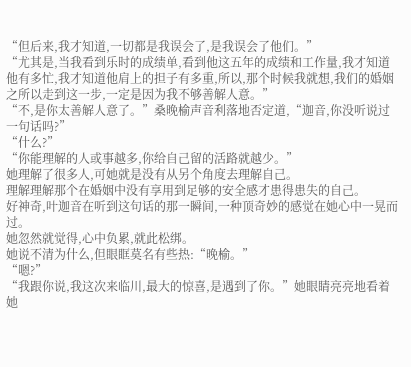“但后来,我才知道,一切都是我误会了,是我误会了他们。”
“尤其是,当我看到乐时的成绩单,看到他这五年的成绩和工作量,我才知道他有多忙,我才知道他肩上的担子有多重,所以,那个时候我就想,我们的婚姻之所以走到这一步,一定是因为我不够善解人意。”
“不,是你太善解人意了。”桑晚榆声音利落地否定道,“迦音,你没听说过一句话吗?”
“什么?”
“你能理解的人或事越多,你给自己留的活路就越少。”
她理解了很多人,可她就是没有从另个角度去理解自己。
理解理解那个在婚姻中没有享用到足够的安全感才患得患失的自己。
好神奇,叶迦音在听到这句话的那一瞬间,一种顶奇妙的感觉在她心中一晃而过。
她忽然就觉得,心中负累,就此松绑。
她说不清为什么,但眼眶莫名有些热:“晚榆。”
“嗯?”
“我跟你说,我这次来临川,最大的惊喜,是遇到了你。”她眼睛亮亮地看着她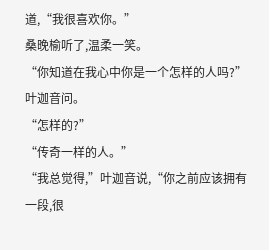道,“我很喜欢你。”
桑晚榆听了,温柔一笑。
“你知道在我心中你是一个怎样的人吗?”叶迦音问。
“怎样的?”
“传奇一样的人。”
“我总觉得,”叶迦音说,“你之前应该拥有一段,很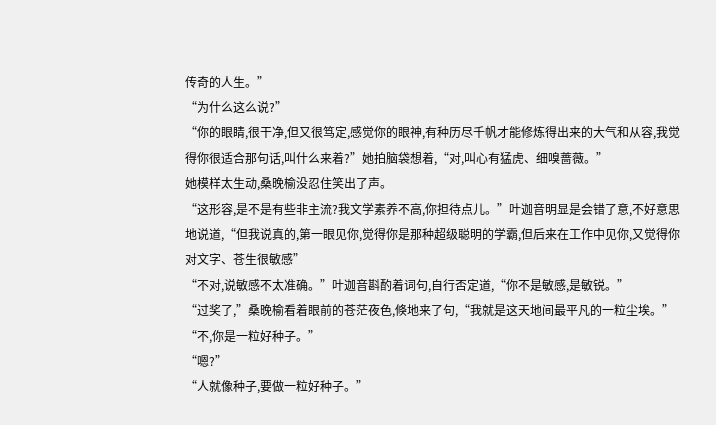传奇的人生。”
“为什么这么说?”
“你的眼睛,很干净,但又很笃定,感觉你的眼神,有种历尽千帆才能修炼得出来的大气和从容,我觉得你很适合那句话,叫什么来着?”她拍脑袋想着,“对,叫心有猛虎、细嗅蔷薇。”
她模样太生动,桑晚榆没忍住笑出了声。
“这形容,是不是有些非主流?我文学素养不高,你担待点儿。”叶迦音明显是会错了意,不好意思地说道,“但我说真的,第一眼见你,觉得你是那种超级聪明的学霸,但后来在工作中见你,又觉得你对文字、苍生很敏感”
“不对,说敏感不太准确。”叶迦音斟酌着词句,自行否定道,“你不是敏感,是敏锐。”
“过奖了,”桑晚榆看着眼前的苍茫夜色,倏地来了句,“我就是这天地间最平凡的一粒尘埃。”
“不,你是一粒好种子。”
“嗯?”
“人就像种子,要做一粒好种子。”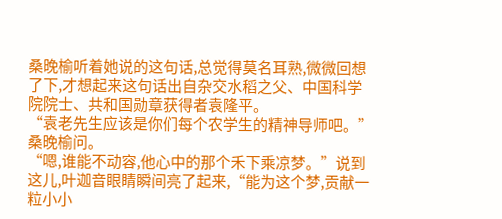桑晚榆听着她说的这句话,总觉得莫名耳熟,微微回想了下,才想起来这句话出自杂交水稻之父、中国科学院院士、共和国勋章获得者袁隆平。
“袁老先生应该是你们每个农学生的精神导师吧。”桑晚榆问。
“嗯,谁能不动容,他心中的那个禾下乘凉梦。”说到这儿,叶迦音眼睛瞬间亮了起来,“能为这个梦,贡献一粒小小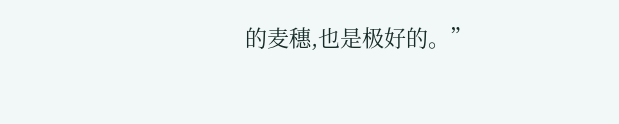的麦穗,也是极好的。”